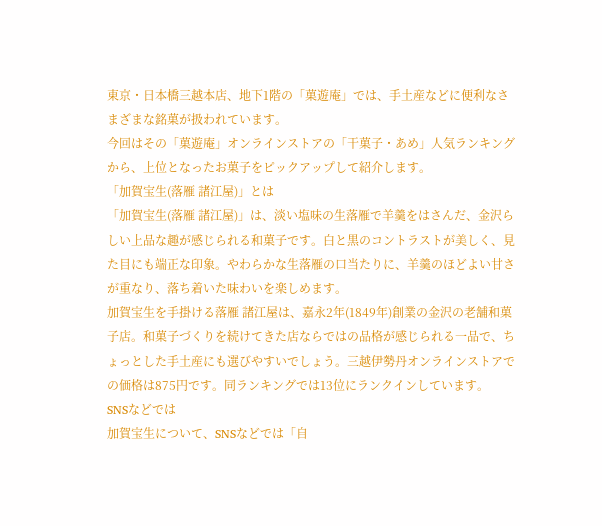東京・日本橋三越本店、地下1階の「菓遊庵」では、手土産などに便利なさまざまな銘菓が扱われています。
今回はその「菓遊庵」オンラインストアの「干菓子・あめ」人気ランキングから、上位となったお菓子をピックアップして紹介します。
「加賀宝生(落雁 諸江屋)」とは
「加賀宝生(落雁 諸江屋)」は、淡い塩味の生落雁で羊羹をはさんだ、金沢らしい上品な趣が感じられる和菓子です。白と黒のコントラストが美しく、見た目にも端正な印象。やわらかな生落雁の口当たりに、羊羹のほどよい甘さが重なり、落ち着いた味わいを楽しめます。
加賀宝生を手掛ける落雁 諸江屋は、嘉永2年(1849年)創業の金沢の老舗和菓子店。和菓子づくりを続けてきた店ならではの品格が感じられる一品で、ちょっとした手土産にも選びやすいでしょう。三越伊勢丹オンラインストアでの価格は875円です。同ランキングでは13位にランクインしています。
SNSなどでは
加賀宝生について、SNSなどでは「自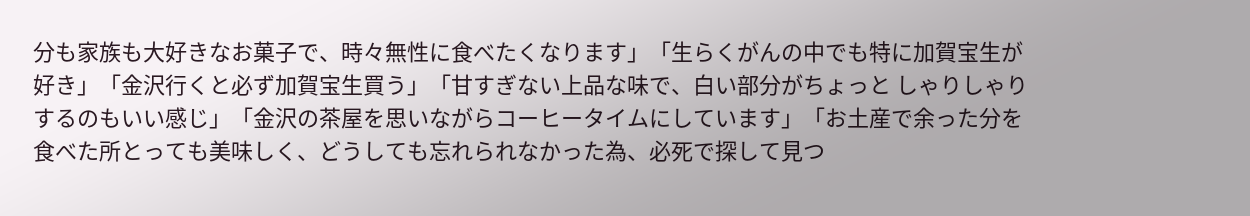分も家族も大好きなお菓子で、時々無性に食べたくなります」「生らくがんの中でも特に加賀宝生が好き」「金沢行くと必ず加賀宝生買う」「甘すぎない上品な味で、白い部分がちょっと しゃりしゃりするのもいい感じ」「金沢の茶屋を思いながらコーヒータイムにしています」「お土産で余った分を食べた所とっても美味しく、どうしても忘れられなかった為、必死で探して見つ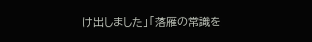け出しました」「落雁の常識を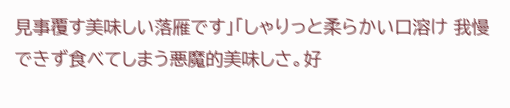見事覆す美味しい落雁です」「しゃりっと柔らかい口溶け 我慢できず食べてしまう悪魔的美味しさ。好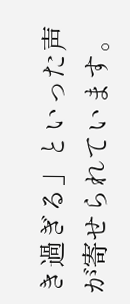き過ぎる」といった声が寄せられています。